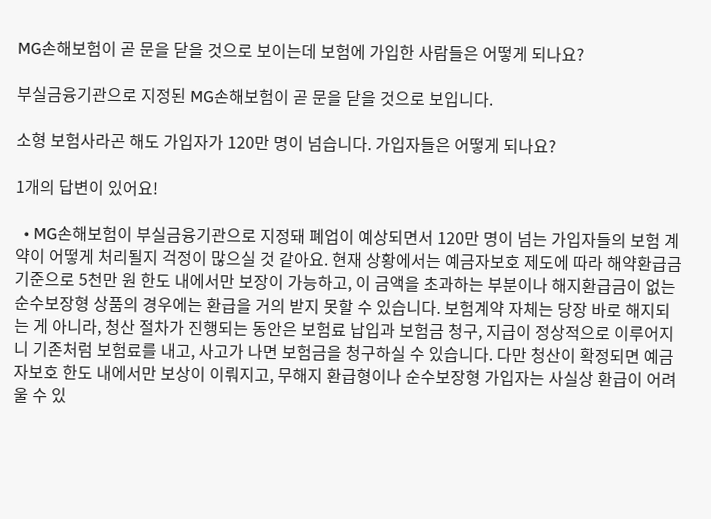MG손해보험이 곧 문을 닫을 것으로 보이는데 보험에 가입한 사람들은 어떻게 되나요?

부실금융기관으로 지정된 MG손해보험이 곧 문을 닫을 것으로 보입니다.

소형 보험사라곤 해도 가입자가 120만 명이 넘습니다. 가입자들은 어떻게 되나요?

1개의 답변이 있어요!

  • MG손해보험이 부실금융기관으로 지정돼 폐업이 예상되면서 120만 명이 넘는 가입자들의 보험 계약이 어떻게 처리될지 걱정이 많으실 것 같아요. 현재 상황에서는 예금자보호 제도에 따라 해약환급금 기준으로 5천만 원 한도 내에서만 보장이 가능하고, 이 금액을 초과하는 부분이나 해지환급금이 없는 순수보장형 상품의 경우에는 환급을 거의 받지 못할 수 있습니다. 보험계약 자체는 당장 바로 해지되는 게 아니라, 청산 절차가 진행되는 동안은 보험료 납입과 보험금 청구, 지급이 정상적으로 이루어지니 기존처럼 보험료를 내고, 사고가 나면 보험금을 청구하실 수 있습니다. 다만 청산이 확정되면 예금자보호 한도 내에서만 보상이 이뤄지고, 무해지 환급형이나 순수보장형 가입자는 사실상 환급이 어려울 수 있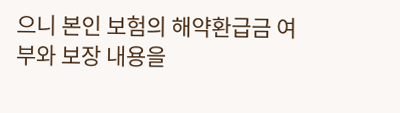으니 본인 보험의 해약환급금 여부와 보장 내용을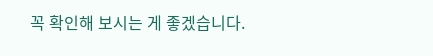꼭 확인해 보시는 게 좋겠습니다.